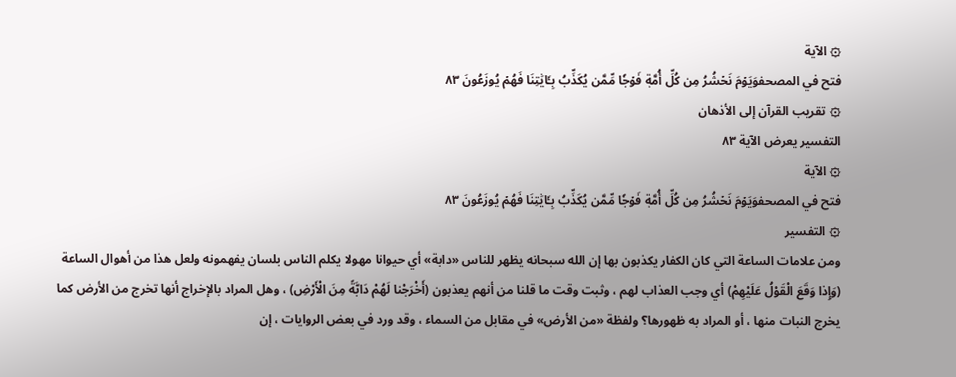۞ الآية
فتح في المصحفوَيَوۡمَ نَحۡشُرُ مِن كُلِّ أُمَّةٖ فَوۡجٗا مِّمَّن يُكَذِّبُ بِـَٔايَٰتِنَا فَهُمۡ يُوزَعُونَ ٨٣
۞ تقريب القرآن إلى الأذهان
التفسير يعرض الآية ٨٣
۞ الآية
فتح في المصحفوَيَوۡمَ نَحۡشُرُ مِن كُلِّ أُمَّةٖ فَوۡجٗا مِّمَّن يُكَذِّبُ بِـَٔايَٰتِنَا فَهُمۡ يُوزَعُونَ ٨٣
۞ التفسير
ومن علامات الساعة التي كان الكفار يكذبون بها إن الله سبحانه يظهر للناس «دابة» أي حيوانا مهولا يكلم الناس بلسان يفهمونه ولعل هذا من أهوال الساعة (وَإِذا وَقَعَ الْقَوْلُ عَلَيْهِمْ) أي وجب العذاب لهم ، وثبت وقت ما قلنا من أنهم يعذبون (أَخْرَجْنا لَهُمْ دَابَّةً مِنَ الْأَرْضِ) ، وهل المراد بالإخراج أنها تخرج من الأرض كما يخرج النبات منها ، أو المراد به ظهورها؟ ولفظة «من الأرض» في مقابل من السماء ، وقد ورد في بعض الروايات ، إن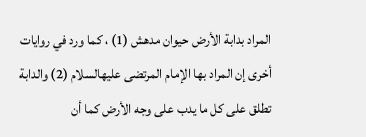المراد بدابة الأرض حيوان مدهش (1) ، كما ورد في روايات أخرى إن المراد بها الإمام المرتضى عليهالسلام (2) والدابة تطلق على كل ما يدب على وجه الأرض كما أن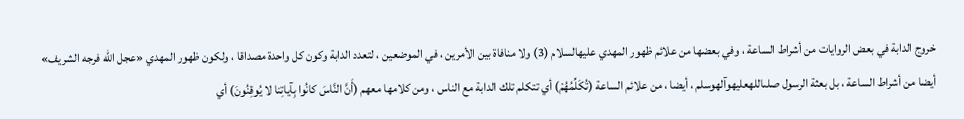خروج الدابة في بعض الروايات من أشراط الساعة ، وفي بعضها من علائم ظهور المهدي عليهالسلام (3) ولا منافاة بين الأمرين ، في الموضعين ، لتعدد الدابة وكون كل واحدة مصداقا ، ولكون ظهور المهدي «عجل الله فرجه الشريف» أيضا من أشراط الساعة ، بل بعثة الرسول صلىاللهعليهوآلهوسلم ، أيضا ، من علائم الساعة (تُكَلِّمُهُمْ) أي تتكلم تلك الدابة مع الناس ، ومن كلامها معهم (أَنَّ النَّاسَ كانُوا بِآياتِنا لا يُوقِنُونَ) أي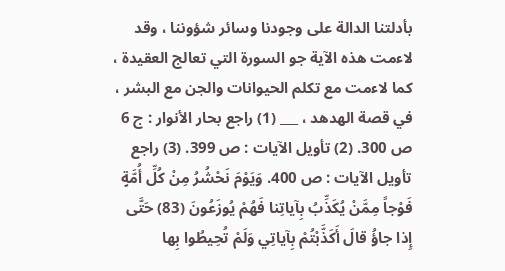بأدلتنا الدالة على وجودنا وسائر شؤوننا ، وقد لاءمت هذه الآية جو السورة التي تعالج العقيدة ، كما لاءمت مع تكلم الحيوانات والجن مع البشر ، في قصة الهدهد ، ___ (1) راجع بحار الأنوار : ج 6 ص 300. (2) تأويل الآيات : ص 399. (3) راجع تأويل الآيات : ص 400. وَيَوْمَ نَحْشُرُ مِنْ كُلِّ أُمَّةٍ فَوْجاً مِمَّنْ يُكَذِّبُ بِآياتِنا فَهُمْ يُوزَعُونَ (83) حَتَّى إِذا جاؤُ قالَ أَكَذَّبْتُمْ بِآياتِي وَلَمْ تُحِيطُوا بِها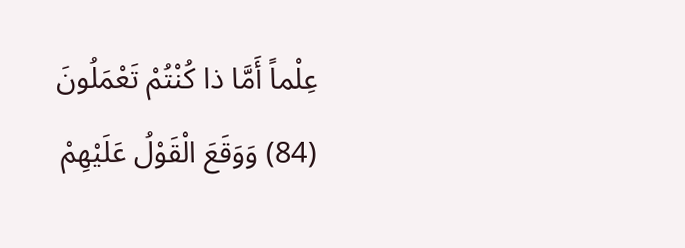عِلْماً أَمَّا ذا كُنْتُمْ تَعْمَلُونَ (84) وَوَقَعَ الْقَوْلُ عَلَيْهِمْ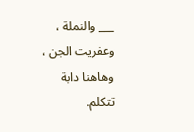___ والنملة ، وعفريت الجن ، وهاهنا دابة تتكلم.